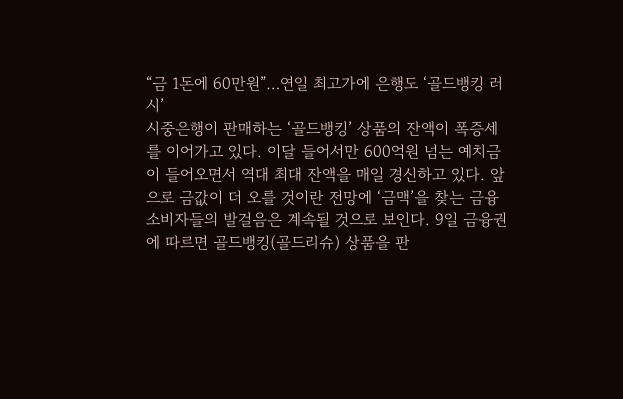“금 1돈에 60만원”…연일 최고가에 은행도 ‘골드뱅킹 러시’
시중은행이 판매하는 ‘골드뱅킹’ 상품의 잔액이 폭증세를 이어가고 있다. 이달 들어서만 600억원 넘는 예치금이 들어오면서 역대 최대 잔액을 매일 경신하고 있다. 앞으로 금값이 더 오를 것이란 전망에 ‘금맥’을 찾는 금융소비자들의 발걸음은 계속될 것으로 보인다. 9일 금융권에 따르면 골드뱅킹(골드리슈) 상품을 판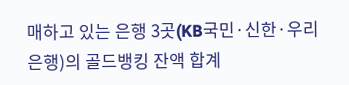매하고 있는 은행 3곳(KB국민·신한·우리은행)의 골드뱅킹 잔액 합계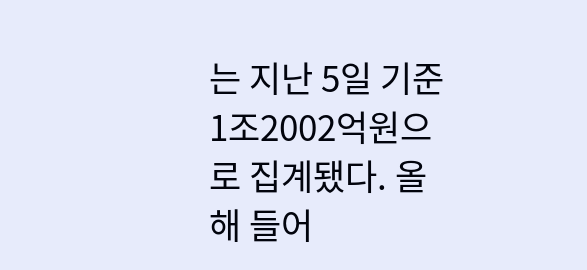는 지난 5일 기준 1조2002억원으로 집계됐다. 올해 들어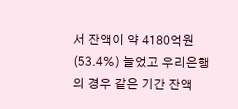서 잔액이 약 4180억원(53.4%) 늘었고 우리은행의 경우 같은 기간 잔액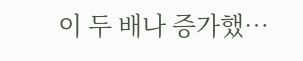이 두 배나 증가했…